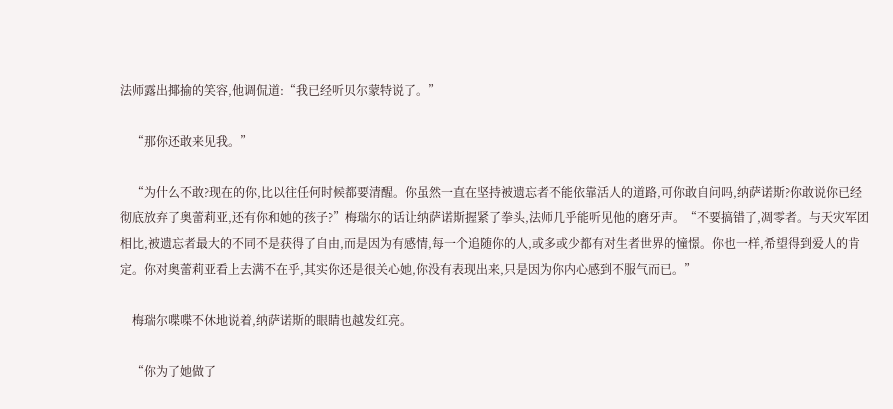法师露出揶揄的笑容,他调侃道:“我已经听贝尔蒙特说了。”

    “那你还敢来见我。”

    “为什么不敢?现在的你,比以往任何时候都要清醒。你虽然一直在坚持被遗忘者不能依靠活人的道路,可你敢自问吗,纳萨诺斯?你敢说你已经彻底放弃了奥蕾莉亚,还有你和她的孩子?”梅瑞尔的话让纳萨诺斯握紧了拳头,法师几乎能听见他的磨牙声。“不要搞错了,凋零者。与天灾军团相比,被遗忘者最大的不同不是获得了自由,而是因为有感情,每一个追随你的人,或多或少都有对生者世界的憧憬。你也一样,希望得到爱人的肯定。你对奥蕾莉亚看上去满不在乎,其实你还是很关心她,你没有表现出来,只是因为你内心感到不服气而已。”

    梅瑞尔喋喋不休地说着,纳萨诺斯的眼睛也越发红亮。

    “你为了她做了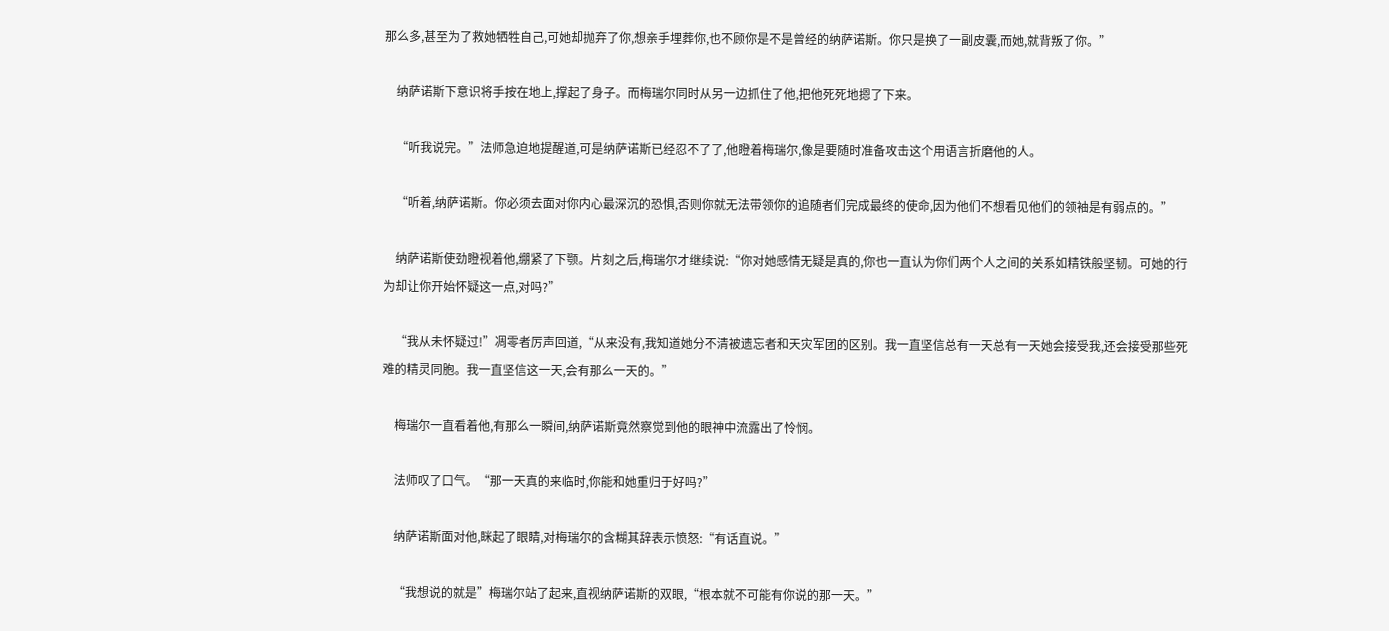那么多,甚至为了救她牺牲自己,可她却抛弃了你,想亲手埋葬你,也不顾你是不是曾经的纳萨诺斯。你只是换了一副皮囊,而她,就背叛了你。”

    纳萨诺斯下意识将手按在地上,撑起了身子。而梅瑞尔同时从另一边抓住了他,把他死死地摁了下来。

    “听我说完。”法师急迫地提醒道,可是纳萨诺斯已经忍不了了,他瞪着梅瑞尔,像是要随时准备攻击这个用语言折磨他的人。

    “听着,纳萨诺斯。你必须去面对你内心最深沉的恐惧,否则你就无法带领你的追随者们完成最终的使命,因为他们不想看见他们的领袖是有弱点的。”

    纳萨诺斯使劲瞪视着他,绷紧了下颚。片刻之后,梅瑞尔才继续说:“你对她感情无疑是真的,你也一直认为你们两个人之间的关系如精铁般坚韧。可她的行为却让你开始怀疑这一点,对吗?”

    “我从未怀疑过!”凋零者厉声回道,“从来没有,我知道她分不清被遗忘者和天灾军团的区别。我一直坚信总有一天总有一天她会接受我,还会接受那些死难的精灵同胞。我一直坚信这一天,会有那么一天的。”

    梅瑞尔一直看着他,有那么一瞬间,纳萨诺斯竟然察觉到他的眼神中流露出了怜悯。

    法师叹了口气。“那一天真的来临时,你能和她重归于好吗?”

    纳萨诺斯面对他,眯起了眼睛,对梅瑞尔的含糊其辞表示愤怒:“有话直说。”

    “我想说的就是”梅瑞尔站了起来,直视纳萨诺斯的双眼,“根本就不可能有你说的那一天。”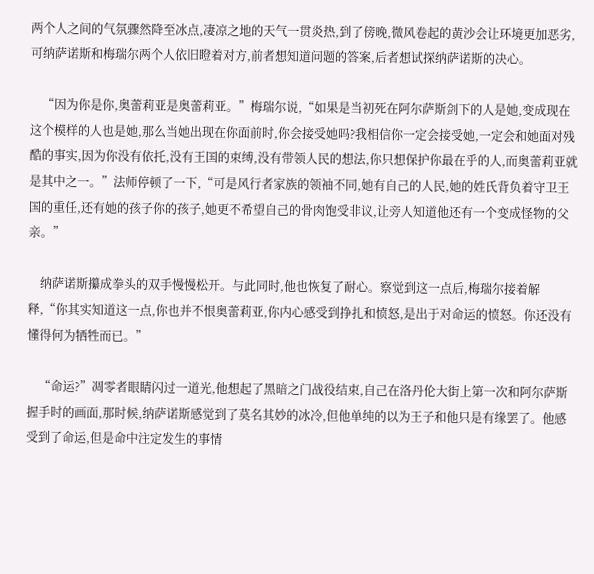两个人之间的气氛骤然降至冰点,凄凉之地的天气一贯炎热,到了傍晚,微风卷起的黄沙会让环境更加恶劣,可纳萨诺斯和梅瑞尔两个人依旧瞪着对方,前者想知道问题的答案,后者想试探纳萨诺斯的决心。

    “因为你是你,奥蕾莉亚是奥蕾莉亚。”梅瑞尔说,“如果是当初死在阿尔萨斯剑下的人是她,变成现在这个模样的人也是她,那么当她出现在你面前时,你会接受她吗?我相信你一定会接受她,一定会和她面对残酷的事实,因为你没有依托,没有王国的束缚,没有带领人民的想法,你只想保护你最在乎的人,而奥蕾莉亚就是其中之一。”法师停顿了一下,“可是风行者家族的领袖不同,她有自己的人民,她的姓氏背负着守卫王国的重任,还有她的孩子你的孩子,她更不希望自己的骨肉饱受非议,让旁人知道他还有一个变成怪物的父亲。”

    纳萨诺斯攥成拳头的双手慢慢松开。与此同时,他也恢复了耐心。察觉到这一点后,梅瑞尔接着解释,“你其实知道这一点,你也并不恨奥蕾莉亚,你内心感受到挣扎和愤怒,是出于对命运的愤怒。你还没有懂得何为牺牲而已。”

    “命运?”凋零者眼睛闪过一道光,他想起了黑暗之门战役结束,自己在洛丹伦大街上第一次和阿尔萨斯握手时的画面,那时候,纳萨诺斯感觉到了莫名其妙的冰冷,但他单纯的以为王子和他只是有缘罢了。他感受到了命运,但是命中注定发生的事情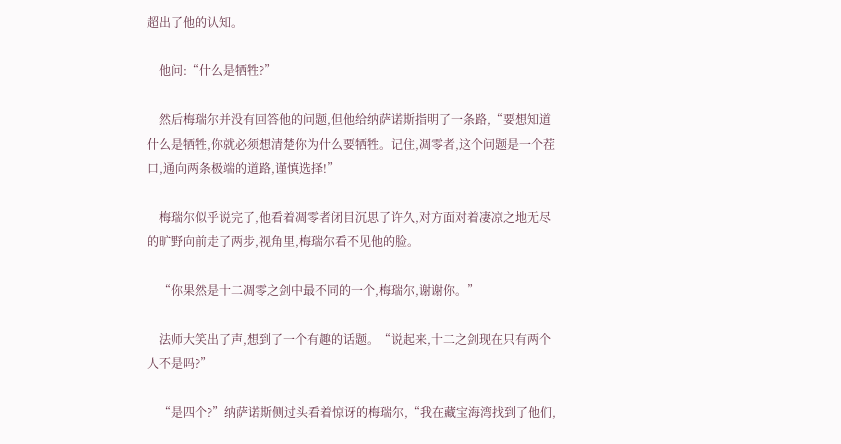超出了他的认知。

    他问:“什么是牺牲?”

    然后梅瑞尔并没有回答他的问题,但他给纳萨诺斯指明了一条路,“要想知道什么是牺牲,你就必须想清楚你为什么要牺牲。记住,凋零者,这个问题是一个茬口,通向两条极端的道路,谨慎选择!”

    梅瑞尔似乎说完了,他看着凋零者闭目沉思了许久,对方面对着凄凉之地无尽的旷野向前走了两步,视角里,梅瑞尔看不见他的脸。

    “你果然是十二凋零之剑中最不同的一个,梅瑞尔,谢谢你。”

    法师大笑出了声,想到了一个有趣的话题。“说起来,十二之剑现在只有两个人不是吗?”

    “是四个?”纳萨诺斯侧过头看着惊讶的梅瑞尔,“我在藏宝海湾找到了他们,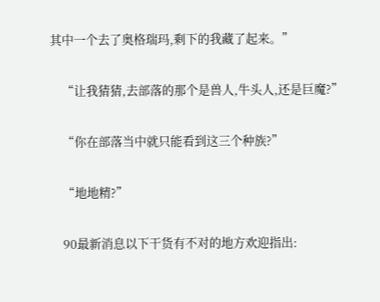其中一个去了奥格瑞玛,剩下的我藏了起来。”

    “让我猜猜,去部落的那个是兽人,牛头人,还是巨魔?”

    “你在部落当中就只能看到这三个种族?”

    “地地精?”

    90最新消息以下干货有不对的地方欢迎指出: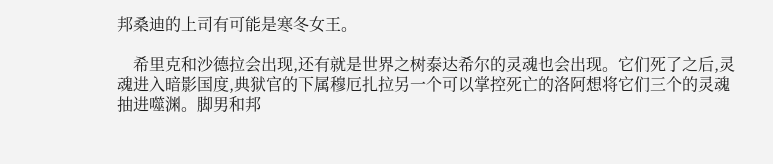邦桑迪的上司有可能是寒冬女王。

    希里克和沙德拉会出现,还有就是世界之树泰达希尔的灵魂也会出现。它们死了之后,灵魂进入暗影国度,典狱官的下属穆厄扎拉另一个可以掌控死亡的洛阿想将它们三个的灵魂抽进噬渊。脚男和邦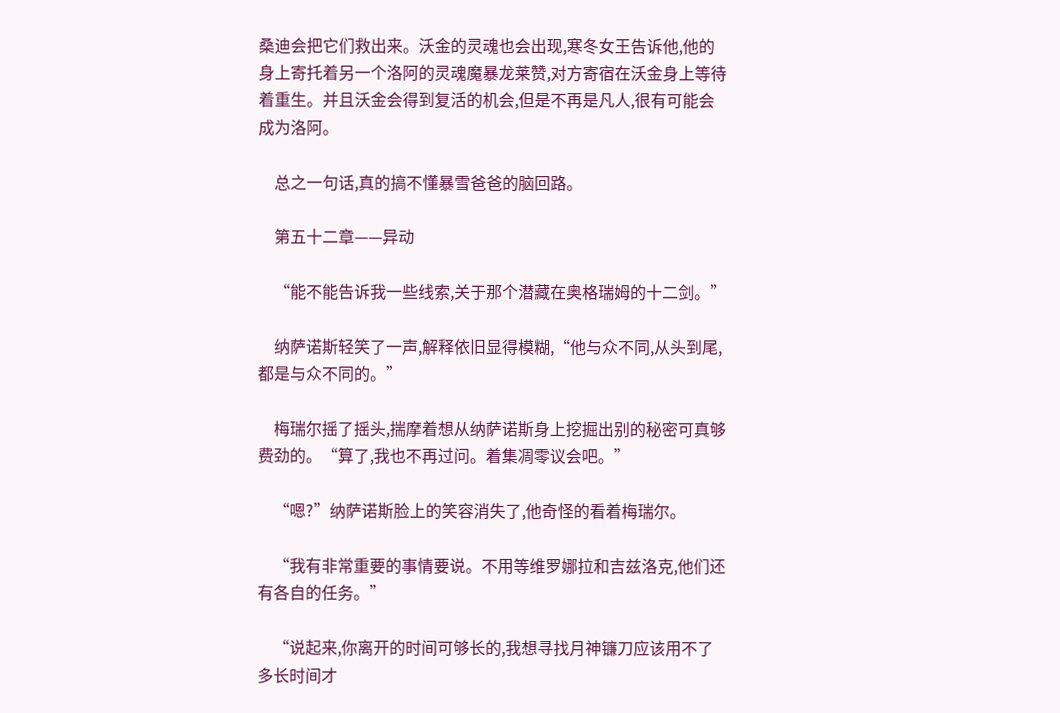桑迪会把它们救出来。沃金的灵魂也会出现,寒冬女王告诉他,他的身上寄托着另一个洛阿的灵魂魔暴龙莱赞,对方寄宿在沃金身上等待着重生。并且沃金会得到复活的机会,但是不再是凡人,很有可能会成为洛阿。

    总之一句话,真的搞不懂暴雪爸爸的脑回路。

    第五十二章——异动

    “能不能告诉我一些线索,关于那个潜藏在奥格瑞姆的十二剑。”

    纳萨诺斯轻笑了一声,解释依旧显得模糊,“他与众不同,从头到尾,都是与众不同的。”

    梅瑞尔摇了摇头,揣摩着想从纳萨诺斯身上挖掘出别的秘密可真够费劲的。“算了,我也不再过问。着集凋零议会吧。”

    “嗯?”纳萨诺斯脸上的笑容消失了,他奇怪的看着梅瑞尔。

    “我有非常重要的事情要说。不用等维罗娜拉和吉兹洛克,他们还有各自的任务。”

    “说起来,你离开的时间可够长的,我想寻找月神镰刀应该用不了多长时间才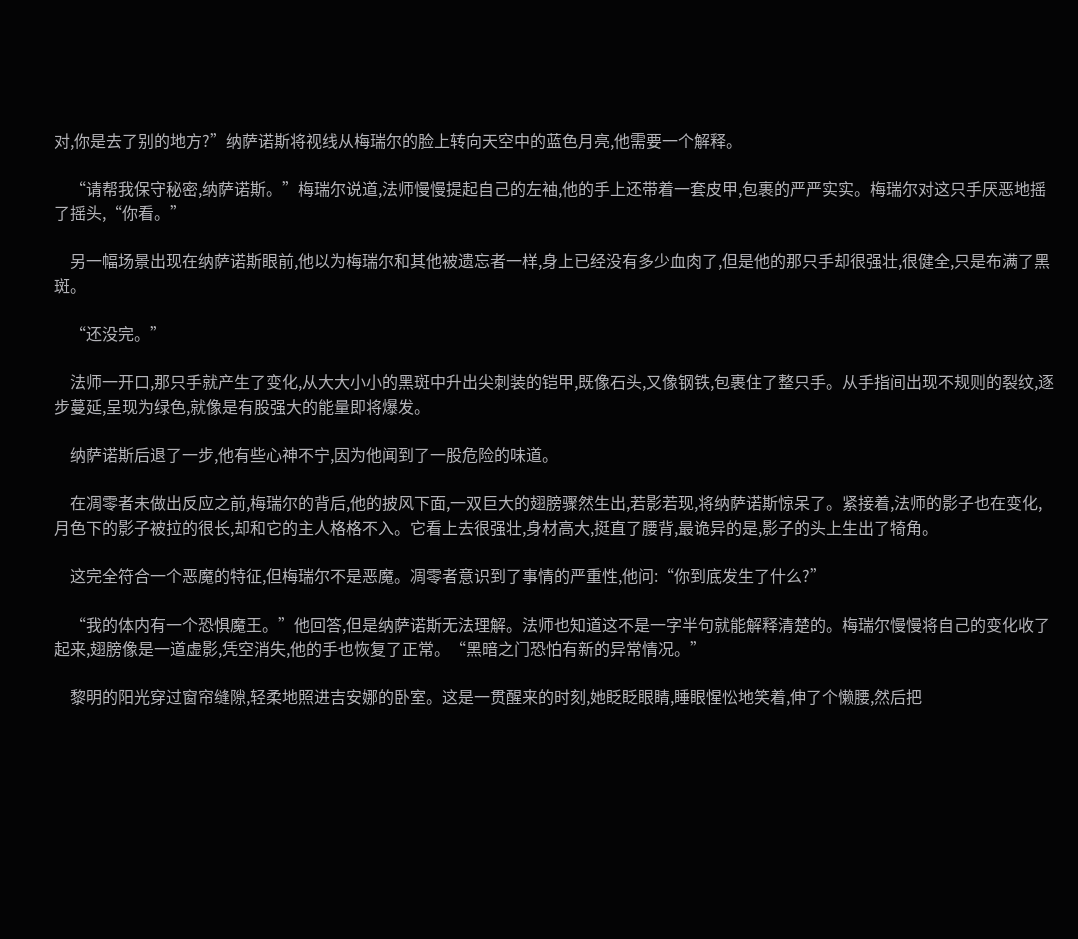对,你是去了别的地方?”纳萨诺斯将视线从梅瑞尔的脸上转向天空中的蓝色月亮,他需要一个解释。

    “请帮我保守秘密,纳萨诺斯。”梅瑞尔说道,法师慢慢提起自己的左袖,他的手上还带着一套皮甲,包裹的严严实实。梅瑞尔对这只手厌恶地摇了摇头,“你看。”

    另一幅场景出现在纳萨诺斯眼前,他以为梅瑞尔和其他被遗忘者一样,身上已经没有多少血肉了,但是他的那只手却很强壮,很健全,只是布满了黑斑。

    “还没完。”

    法师一开口,那只手就产生了变化,从大大小小的黑斑中升出尖刺装的铠甲,既像石头,又像钢铁,包裹住了整只手。从手指间出现不规则的裂纹,逐步蔓延,呈现为绿色,就像是有股强大的能量即将爆发。

    纳萨诺斯后退了一步,他有些心神不宁,因为他闻到了一股危险的味道。

    在凋零者未做出反应之前,梅瑞尔的背后,他的披风下面,一双巨大的翅膀骤然生出,若影若现,将纳萨诺斯惊呆了。紧接着,法师的影子也在变化,月色下的影子被拉的很长,却和它的主人格格不入。它看上去很强壮,身材高大,挺直了腰背,最诡异的是,影子的头上生出了犄角。

    这完全符合一个恶魔的特征,但梅瑞尔不是恶魔。凋零者意识到了事情的严重性,他问:“你到底发生了什么?”

    “我的体内有一个恐惧魔王。”他回答,但是纳萨诺斯无法理解。法师也知道这不是一字半句就能解释清楚的。梅瑞尔慢慢将自己的变化收了起来,翅膀像是一道虚影,凭空消失,他的手也恢复了正常。“黑暗之门恐怕有新的异常情况。”

    黎明的阳光穿过窗帘缝隙,轻柔地照进吉安娜的卧室。这是一贯醒来的时刻,她眨眨眼睛,睡眼惺忪地笑着,伸了个懒腰,然后把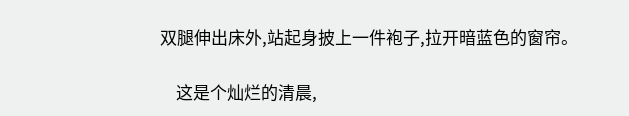双腿伸出床外,站起身披上一件袍子,拉开暗蓝色的窗帘。

    这是个灿烂的清晨,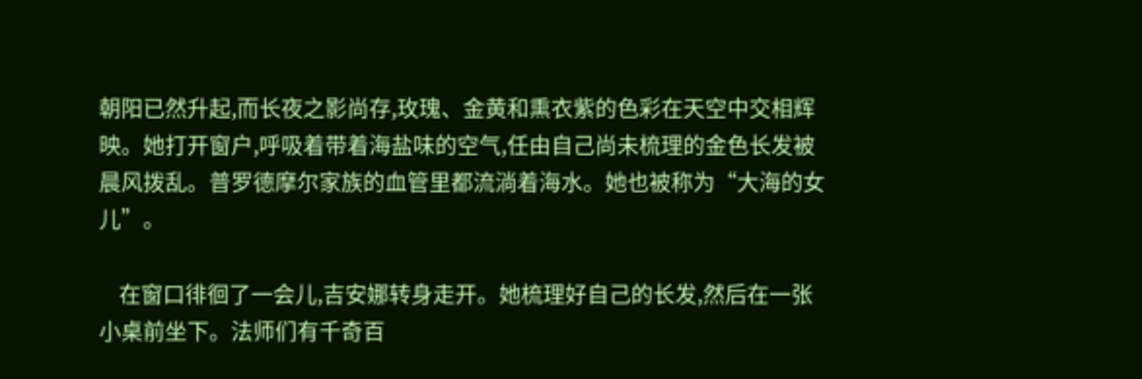朝阳已然升起,而长夜之影尚存,玫瑰、金黄和熏衣紫的色彩在天空中交相辉映。她打开窗户,呼吸着带着海盐味的空气,任由自己尚未梳理的金色长发被晨风拨乱。普罗德摩尔家族的血管里都流淌着海水。她也被称为“大海的女儿”。

    在窗口徘徊了一会儿,吉安娜转身走开。她梳理好自己的长发,然后在一张小桌前坐下。法师们有千奇百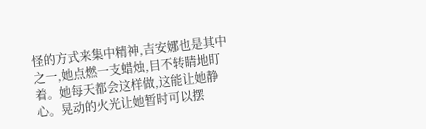怪的方式来集中精神,吉安娜也是其中之一,她点燃一支蜡烛,目不转睛地盯着。她每天都会这样做,这能让她静心。晃动的火光让她暂时可以摆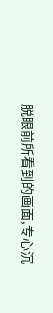脱眼前所看到的画面,专心沉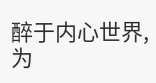醉于内心世界,为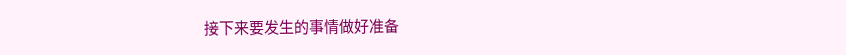接下来要发生的事情做好准备